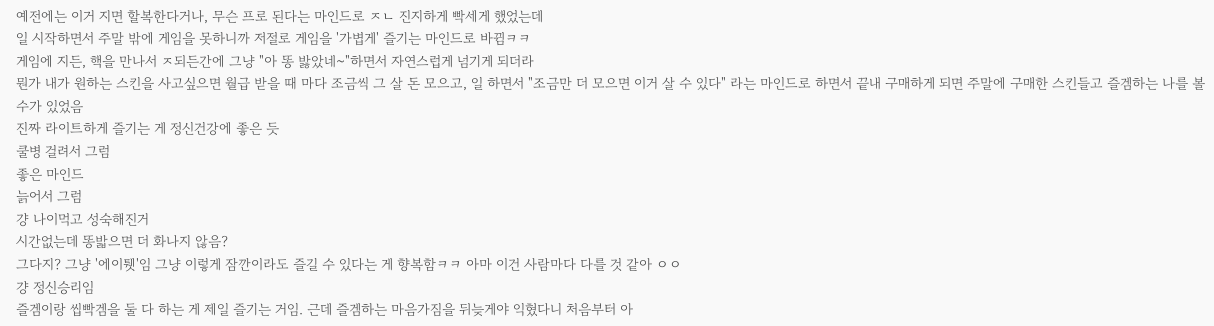예전에는 이거 지면 할복한다거나, 무슨 프로 된다는 마인드로 ㅈㄴ 진지하게 빡세게 했었는데
일 시작하면서 주말 밖에 게임을 못하니까 저절로 게임을 '가볍게' 즐기는 마인드로 바뀜ㅋㅋ
게임에 지든, 핵을 만나서 ㅈ되든간에 그냥 "아 똥 밣았네~"하면서 자연스럽게 넘기게 되더라
뭔가 내가 원하는 스킨을 사고싶으면 월급 받을 때 마다 조금씩 그 살 돈 모으고, 일 하면서 "조금만 더 모으면 이거 살 수 있다" 라는 마인드로 하면서 끝내 구매하게 되면 주말에 구매한 스킨들고 즐겜하는 나를 볼 수가 있었음
진짜 라이트하게 즐기는 게 정신건강에 좋은 듯
쿨병 걸려서 그럼
좋은 마인드
늙어서 그럼
걍 나이먹고 성숙해진거
시간없는데 똥밟으면 더 화나지 않음?
그다지? 그냥 '에이퉷'임 그냥 이렇게 잠깐이라도 즐길 수 있다는 게 향복함ㅋㅋ 아마 이건 사람마다 다를 것 같아 ㅇㅇ
걍 정신승리임
즐겜이랑 씹빡겜을 둘 다 하는 게 제일 즐기는 거임. 근데 즐겜하는 마음가짐을 뒤늦게야 익혔다니 처음부터 아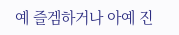예 즐겜하거나 아예 진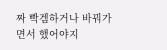짜 빡겜하거나 바꿔가면서 했어야지